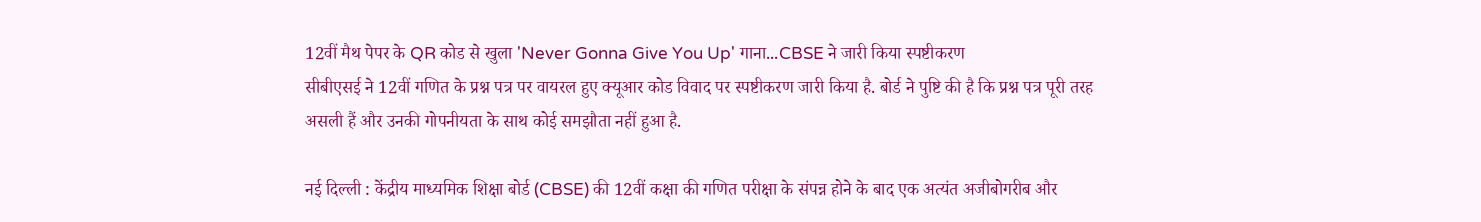12वीं मैथ पेपर के QR कोड से खुला 'Never Gonna Give You Up' गाना...CBSE ने जारी किया स्पष्टीकरण
सीबीएसई ने 12वीं गणित के प्रश्न पत्र पर वायरल हुए क्यूआर कोड विवाद पर स्पष्टीकरण जारी किया है. बोर्ड ने पुष्टि की है कि प्रश्न पत्र पूरी तरह असली हैं और उनकी गोपनीयता के साथ कोई समझौता नहीं हुआ है.

नई दिल्ली : केंद्रीय माध्यमिक शिक्षा बोर्ड (CBSE) की 12वीं कक्षा की गणित परीक्षा के संपन्न होने के बाद एक अत्यंत अजीबोगरीब और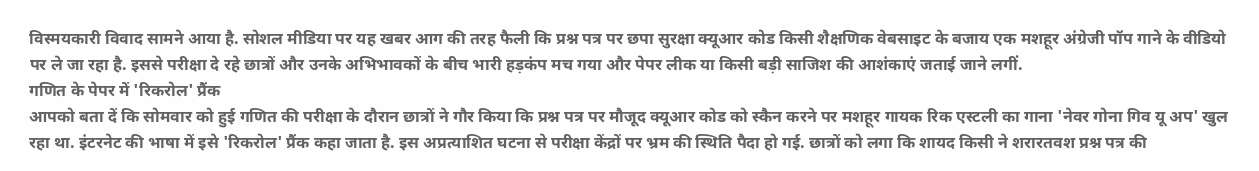विस्मयकारी विवाद सामने आया है. सोशल मीडिया पर यह खबर आग की तरह फैली कि प्रश्न पत्र पर छपा सुरक्षा क्यूआर कोड किसी शैक्षणिक वेबसाइट के बजाय एक मशहूर अंग्रेजी पॉप गाने के वीडियो पर ले जा रहा है. इससे परीक्षा दे रहे छात्रों और उनके अभिभावकों के बीच भारी हड़कंप मच गया और पेपर लीक या किसी बड़ी साजिश की आशंकाएं जताई जाने लगीं.
गणित के पेपर में 'रिकरोल' प्रैंक
आपको बता दें कि सोमवार को हुई गणित की परीक्षा के दौरान छात्रों ने गौर किया कि प्रश्न पत्र पर मौजूद क्यूआर कोड को स्कैन करने पर मशहूर गायक रिक एस्टली का गाना 'नेवर गोना गिव यू अप' खुल रहा था. इंटरनेट की भाषा में इसे 'रिकरोल' प्रैंक कहा जाता है. इस अप्रत्याशित घटना से परीक्षा केंद्रों पर भ्रम की स्थिति पैदा हो गई. छात्रों को लगा कि शायद किसी ने शरारतवश प्रश्न पत्र की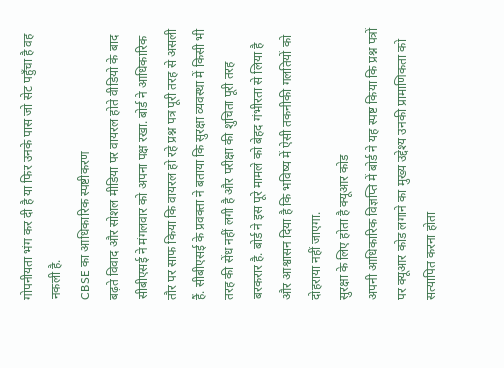गोपनीयता भंग कर दी है या फिर उनके पास जो सेट पहुँचा है वह नकली है.
CBSE का आधिकारिक स्पष्टीकरण
बढ़ते विवाद और सोशल मीडिया पर वायरल होते वीडियो के बाद सीबीएसई ने मंगलवार को अपना पक्ष रखा. बोर्ड ने आधिकारिक तौर पर साफ किया कि वायरल हो रहे प्रश्न पत्र पूरी तरह से असली हैं. सीबीएसई के प्रवक्ता ने बताया कि सुरक्षा व्यवस्था में किसी भी तरह की सेंध नहीं लगी है और परीक्षा की शुचिता पूरी तरह बरकरार है. बोर्ड ने इस पूरे मामले को बेहद गंभीरता से लिया है और आश्वासन दिया है कि भविष्य में ऐसी तकनीकी गलतियों को दोहराया नहीं जाएगा.
सुरक्षा के लिए होता है क्यूआर कोड
अपनी आधिकारिक विज्ञप्ति में बोर्ड ने यह स्पष्ट किया कि प्रश्न पत्रों पर क्यूआर कोड लगाने का मुख्य उद्देश्य उनकी प्रामाणिकता को सत्यापित करना होता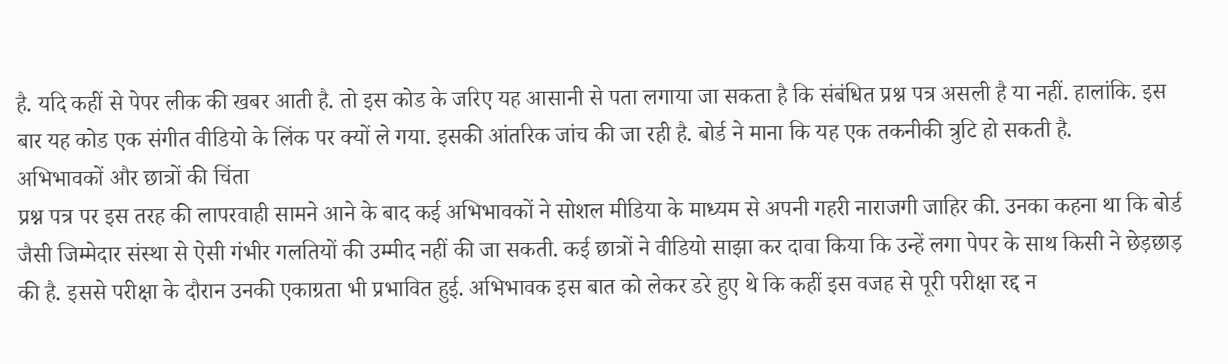है. यदि कहीं से पेपर लीक की खबर आती है. तो इस कोड के जरिए यह आसानी से पता लगाया जा सकता है कि संबंधित प्रश्न पत्र असली है या नहीं. हालांकि. इस बार यह कोड एक संगीत वीडियो के लिंक पर क्यों ले गया. इसकी आंतरिक जांच की जा रही है. बोर्ड ने माना कि यह एक तकनीकी त्रुटि हो सकती है.
अभिभावकों और छात्रों की चिंता
प्रश्न पत्र पर इस तरह की लापरवाही सामने आने के बाद कई अभिभावकों ने सोशल मीडिया के माध्यम से अपनी गहरी नाराजगी जाहिर की. उनका कहना था कि बोर्ड जैसी जिम्मेदार संस्था से ऐसी गंभीर गलतियों की उम्मीद नहीं की जा सकती. कई छात्रों ने वीडियो साझा कर दावा किया कि उन्हें लगा पेपर के साथ किसी ने छेड़छाड़ की है. इससे परीक्षा के दौरान उनकी एकाग्रता भी प्रभावित हुई. अभिभावक इस बात को लेकर डरे हुए थे कि कहीं इस वजह से पूरी परीक्षा रद्द न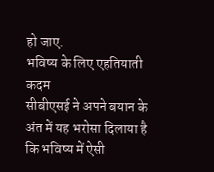हो जाए.
भविष्य के लिए एहतियाती कदम
सीबीएसई ने अपने बयान के अंत में यह भरोसा दिलाया है कि भविष्य में ऐसी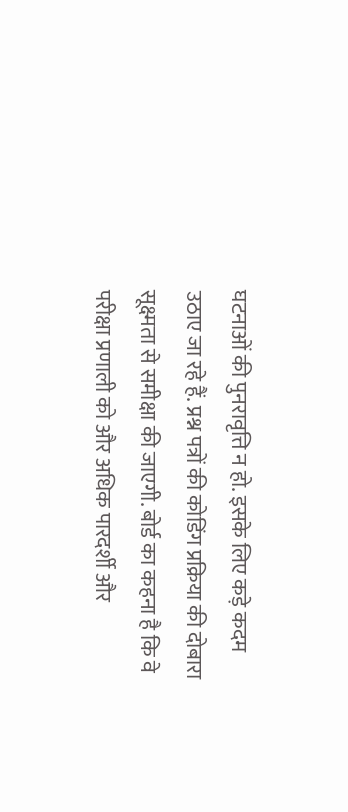घटनाओं की पुनरावृत्ति न हो. इसके लिए कड़े कदम उठाए जा रहे हैं. प्रश्न पत्रों की कोडिंग प्रक्रिया की दोबारा सूक्ष्मता से समीक्षा की जाएगी. बोर्ड का कहना है कि वे परीक्षा प्रणाली को और अधिक पारदर्शी और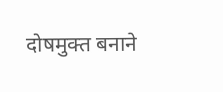दोषमुक्त बनाने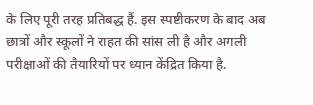के लिए पूरी तरह प्रतिबद्ध हैं. इस स्पष्टीकरण के बाद अब छात्रों और स्कूलों ने राहत की सांस ली है और अगली परीक्षाओं की तैयारियों पर ध्यान केंद्रित किया है.